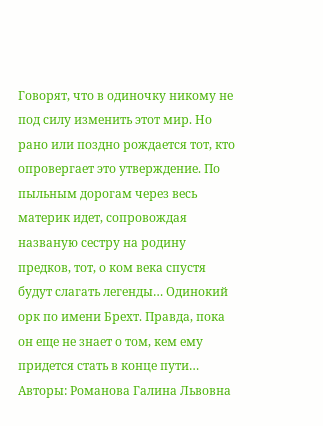Говорят, что в одиночку никому не под силу изменить этот мир. Но рано или поздно рождается тот, кто опровергает это утверждение. По пыльным дорогам через весь материк идет, сопровождая названую сестру на родину предков, тот, о ком века спустя будут слагать легенды… Одинокий орк по имени Брехт. Правда, пока он еще не знает о том, кем ему придется стать в конце пути…
Авторы: Романова Галина Львовна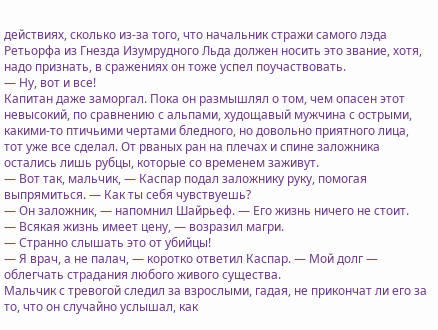действиях, сколько из-за того, что начальник стражи самого лэда Ретьорфа из Гнезда Изумрудного Льда должен носить это звание, хотя, надо признать, в сражениях он тоже успел поучаствовать.
— Ну, вот и все!
Капитан даже заморгал. Пока он размышлял о том, чем опасен этот невысокий, по сравнению с альпами, худощавый мужчина с острыми, какими-то птичьими чертами бледного, но довольно приятного лица, тот уже все сделал. От рваных ран на плечах и спине заложника остались лишь рубцы, которые со временем заживут.
— Вот так, мальчик, — Каспар подал заложнику руку, помогая выпрямиться. — Как ты себя чувствуешь?
— Он заложник, — напомнил Шайрьеф. — Его жизнь ничего не стоит.
— Всякая жизнь имеет цену, — возразил магри.
— Странно слышать это от убийцы!
— Я врач, а не палач, — коротко ответил Каспар. — Мой долг — облегчать страдания любого живого существа.
Мальчик с тревогой следил за взрослыми, гадая, не прикончат ли его за то, что он случайно услышал, как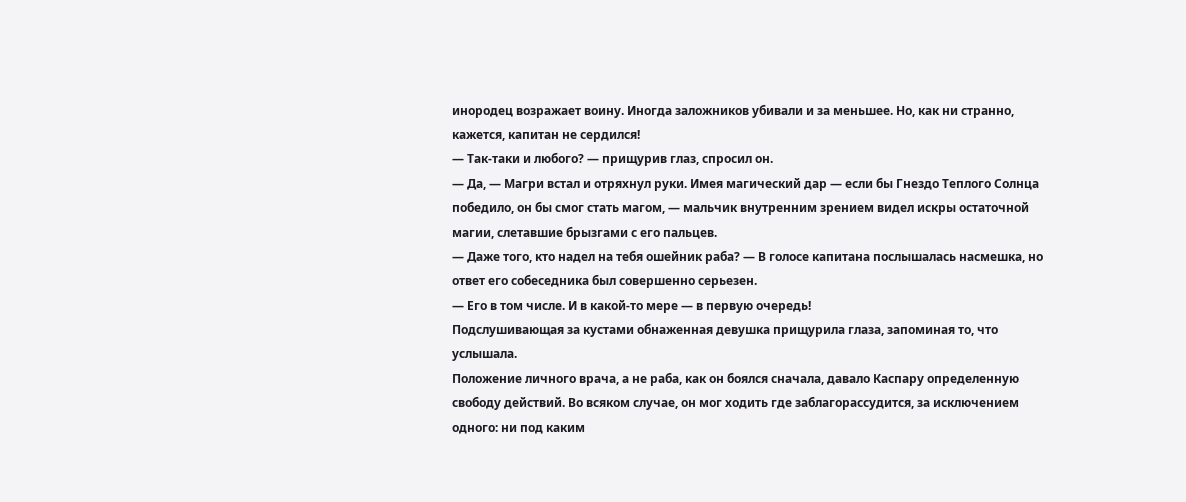инородец возражает воину. Иногда заложников убивали и за меньшее. Но, как ни странно, кажется, капитан не сердился!
— Так-таки и любого? — прищурив глаз, спросил он.
— Да, — Магри встал и отряхнул руки. Имея магический дар — если бы Гнездо Теплого Солнца победило, он бы смог стать магом, — мальчик внутренним зрением видел искры остаточной магии, слетавшие брызгами с его пальцев.
— Даже того, кто надел на тебя ошейник раба? — В голосе капитана послышалась насмешка, но ответ его собеседника был совершенно серьезен.
— Его в том числе. И в какой-то мере — в первую очередь!
Подслушивающая за кустами обнаженная девушка прищурила глаза, запоминая то, что услышала.
Положение личного врача, а не раба, как он боялся сначала, давало Каспару определенную свободу действий. Во всяком случае, он мог ходить где заблагорассудится, за исключением одного: ни под каким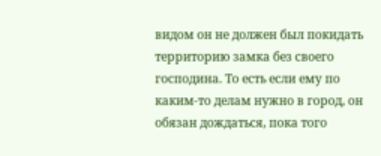видом он не должен был покидать территорию замка без своего господина. То есть если ему по каким-то делам нужно в город, он обязан дождаться, пока того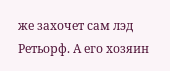же захочет сам лэд Ретьорф. А его хозяин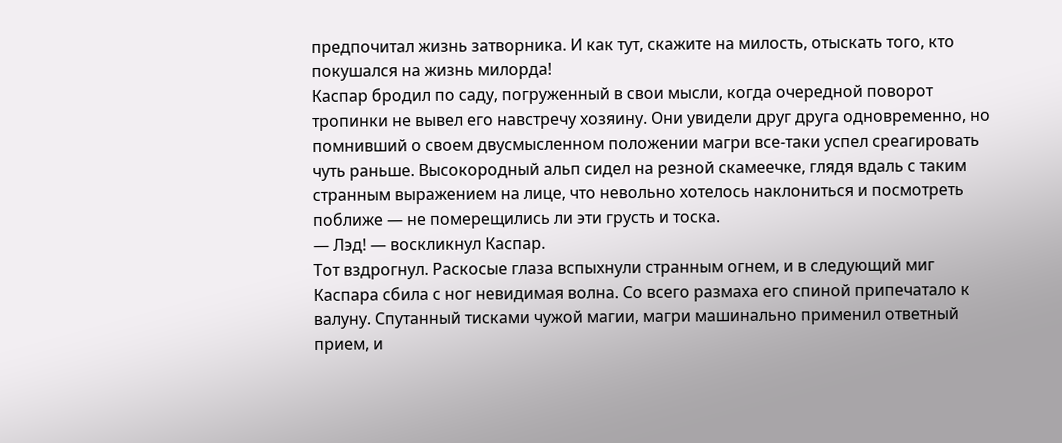предпочитал жизнь затворника. И как тут, скажите на милость, отыскать того, кто покушался на жизнь милорда!
Каспар бродил по саду, погруженный в свои мысли, когда очередной поворот тропинки не вывел его навстречу хозяину. Они увидели друг друга одновременно, но помнивший о своем двусмысленном положении магри все-таки успел среагировать чуть раньше. Высокородный альп сидел на резной скамеечке, глядя вдаль с таким странным выражением на лице, что невольно хотелось наклониться и посмотреть поближе — не померещились ли эти грусть и тоска.
— Лэд! — воскликнул Каспар.
Тот вздрогнул. Раскосые глаза вспыхнули странным огнем, и в следующий миг Каспара сбила с ног невидимая волна. Со всего размаха его спиной припечатало к валуну. Спутанный тисками чужой магии, магри машинально применил ответный прием, и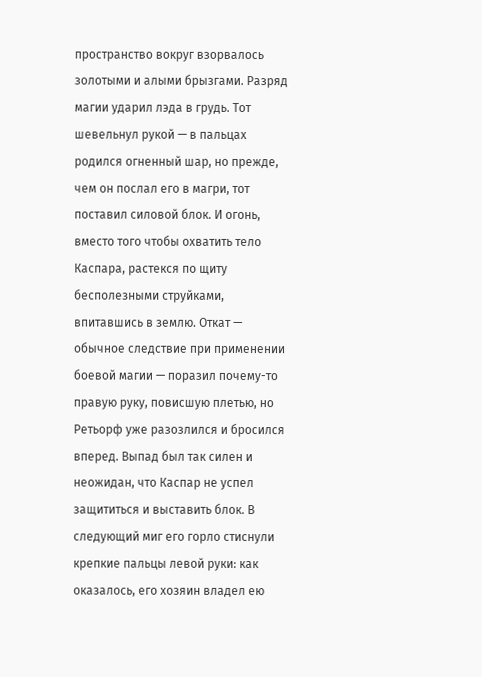пространство вокруг взорвалось золотыми и алыми брызгами. Разряд магии ударил лэда в грудь. Тот шевельнул рукой — в пальцах родился огненный шар, но прежде, чем он послал его в магри, тот поставил силовой блок. И огонь, вместо того чтобы охватить тело Каспара, растекся по щиту бесполезными струйками, впитавшись в землю. Откат — обычное следствие при применении боевой магии — поразил почему-то правую руку, повисшую плетью, но Ретьорф уже разозлился и бросился вперед. Выпад был так силен и неожидан, что Каспар не успел защититься и выставить блок. В следующий миг его горло стиснули крепкие пальцы левой руки: как оказалось, его хозяин владел ею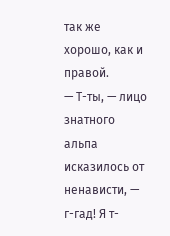так же хорошо, как и правой.
— Т-ты, — лицо знатного альпа исказилось от ненависти, — г-гад! Я т-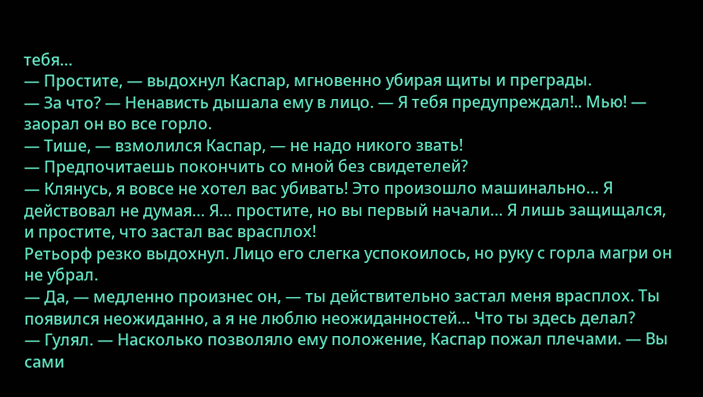тебя…
— Простите, — выдохнул Каспар, мгновенно убирая щиты и преграды.
— За что? — Ненависть дышала ему в лицо. — Я тебя предупреждал!.. Мью! — заорал он во все горло.
— Тише, — взмолился Каспар, — не надо никого звать!
— Предпочитаешь покончить со мной без свидетелей?
— Клянусь, я вовсе не хотел вас убивать! Это произошло машинально… Я действовал не думая… Я… простите, но вы первый начали… Я лишь защищался, и простите, что застал вас врасплох!
Ретьорф резко выдохнул. Лицо его слегка успокоилось, но руку с горла магри он не убрал.
— Да, — медленно произнес он, — ты действительно застал меня врасплох. Ты появился неожиданно, а я не люблю неожиданностей… Что ты здесь делал?
— Гулял. — Насколько позволяло ему положение, Каспар пожал плечами. — Вы сами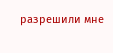разрешили мне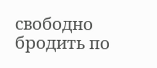свободно бродить по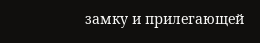замку и прилегающей